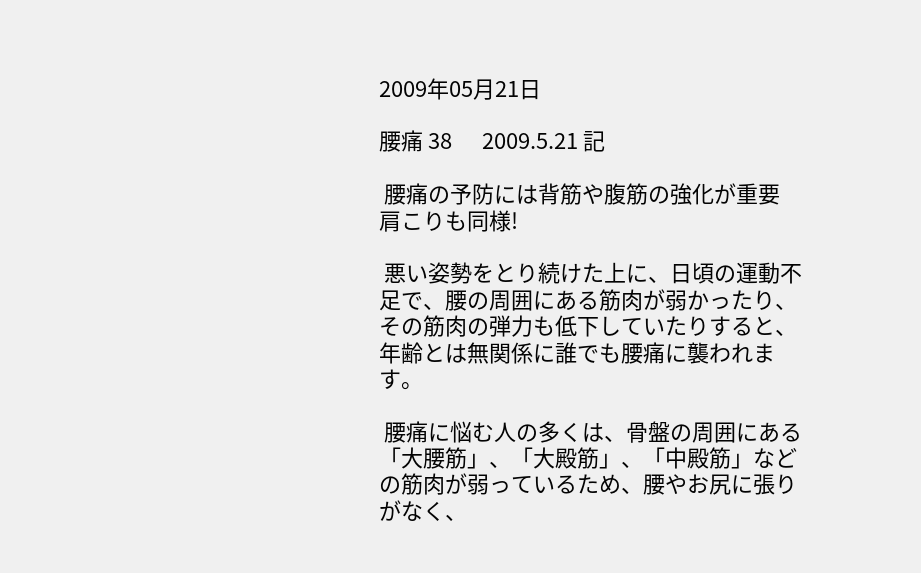2009年05月21日

腰痛 38      2009.5.21 記

 腰痛の予防には背筋や腹筋の強化が重要  肩こりも同様!

 悪い姿勢をとり続けた上に、日頃の運動不足で、腰の周囲にある筋肉が弱かったり、その筋肉の弾力も低下していたりすると、年齢とは無関係に誰でも腰痛に襲われます。

 腰痛に悩む人の多くは、骨盤の周囲にある「大腰筋」、「大殿筋」、「中殿筋」などの筋肉が弱っているため、腰やお尻に張りがなく、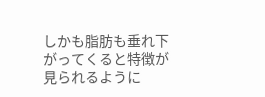しかも脂肪も垂れ下がってくると特徴が見られるように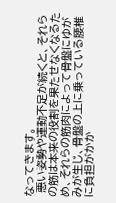なってきます。
 悪い姿勢や運動不足が続くと、それらの筋は本来の役割を果たせなくなるため、それらの筋肉によって骨盤にゆがみが生じ、骨盤の上に乗っている腰椎に負担がかか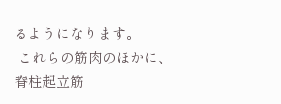るようになります。
 これらの筋肉のほかに、脊柱起立筋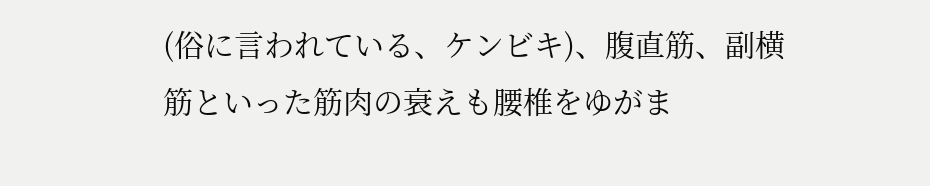(俗に言われている、ケンビキ)、腹直筋、副横筋といった筋肉の衰えも腰椎をゆがま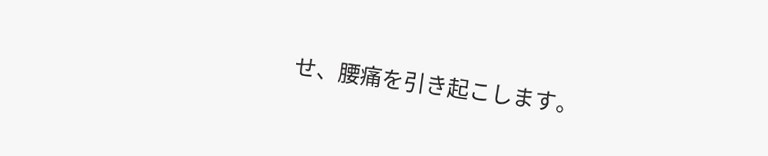せ、腰痛を引き起こします。